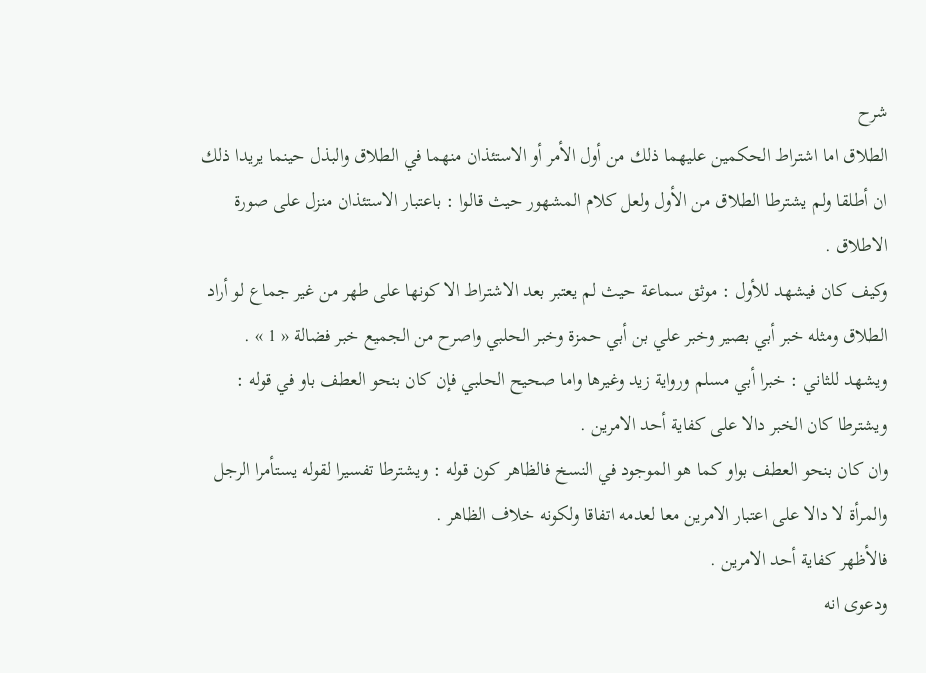شرح
الطلاق اما اشتراط الحكمين عليهما ذلك من أول الأمر أو الاستئذان منهما في الطلاق والبذل حينما يريدا ذلك ان أطلقا ولم يشترطا الطلاق من الأول ولعل كلام المشهور حيث قالوا : باعتبار الاستئذان منزل على صورة الاطلاق .
وكيف كان فيشهد للأول : موثق سماعة حيث لم يعتبر بعد الاشتراط الا كونها على طهر من غير جماع لو أراد الطلاق ومثله خبر أبي بصير وخبر علي بن أبي حمزة وخبر الحلبي واصرح من الجميع خبر فضالة « 1 » .
ويشهد للثاني : خبرا أبي مسلم ورواية زيد وغيرها واما صحيح الحلبي فإن كان بنحو العطف باو في قوله : ويشترطا كان الخبر دالا على كفاية أحد الامرين .
وان كان بنحو العطف بواو كما هو الموجود في النسخ فالظاهر كون قوله : ويشترطا تفسيرا لقوله يستأمرا الرجل والمرأة لا دالا على اعتبار الامرين معا لعدمه اتفاقا ولكونه خلاف الظاهر .
فالأظهر كفاية أحد الامرين .
ودعوى انه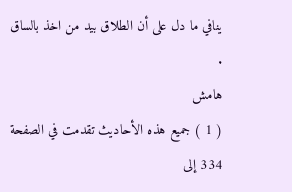ينافي ما دل على أن الطلاق بيد من اخذ بالساق .
هامش
( 1 ) جميع هذه الأحاديث تقدمت في الصفحة 334 إلى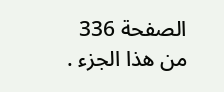الصفحة 336 من هذا الجزء .